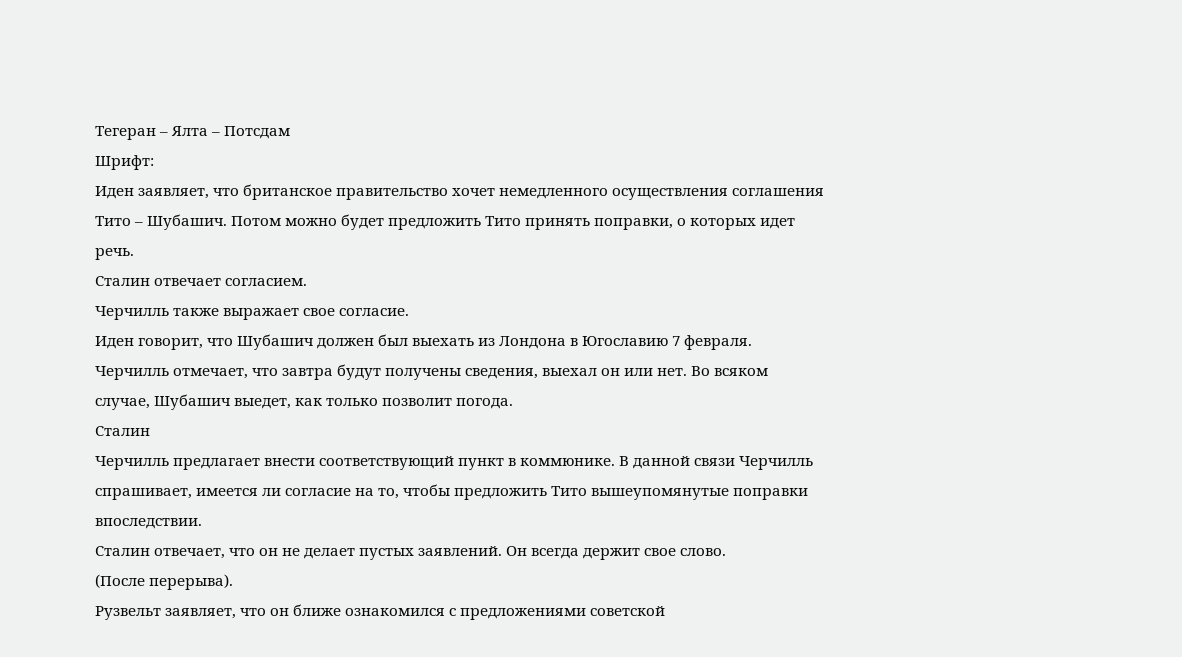Тегеран – Ялта – Потсдам
Шрифт:
Иден заявляет, что британское правительство хочет немедленного осуществления соглашения Тито – Шубашич. Потом можно будет предложить Тито принять поправки, о которых идет речь.
Сталин отвечает согласием.
Черчилль также выражает свое согласие.
Иден говорит, что Шубашич должен был выехать из Лондона в Югославию 7 февраля.
Черчилль отмечает, что завтра будут получены сведения, выехал он или нет. Во всяком случае, Шубашич выедет, как только позволит погода.
Сталин
Черчилль предлагает внести соответствующий пункт в коммюнике. В данной связи Черчилль спрашивает, имеется ли согласие на то, чтобы предложить Тито вышеупомянутые поправки впоследствии.
Сталин отвечает, что он не делает пустых заявлений. Он всегда держит свое слово.
(После перерыва).
Рузвельт заявляет, что он ближе ознакомился с предложениями советской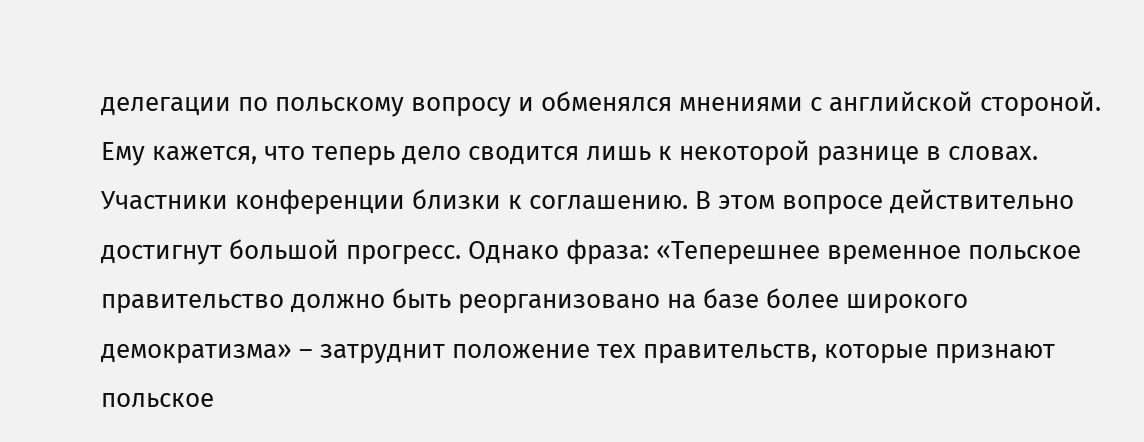делегации по польскому вопросу и обменялся мнениями с английской стороной. Ему кажется, что теперь дело сводится лишь к некоторой разнице в словах. Участники конференции близки к соглашению. В этом вопросе действительно достигнут большой прогресс. Однако фраза: «Теперешнее временное польское правительство должно быть реорганизовано на базе более широкого демократизма» – затруднит положение тех правительств, которые признают польское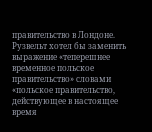правительство в Лондоне. Рузвельт хотел бы заменить выражение «теперешнее временное польское правительство» словами «польское правительство, действующее в настоящее время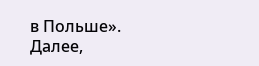в Польше».
Далее,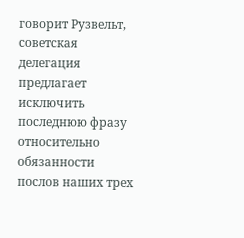говорит Рузвельт, советская делегация предлагает исключить последнюю фразу относительно обязанности послов наших трех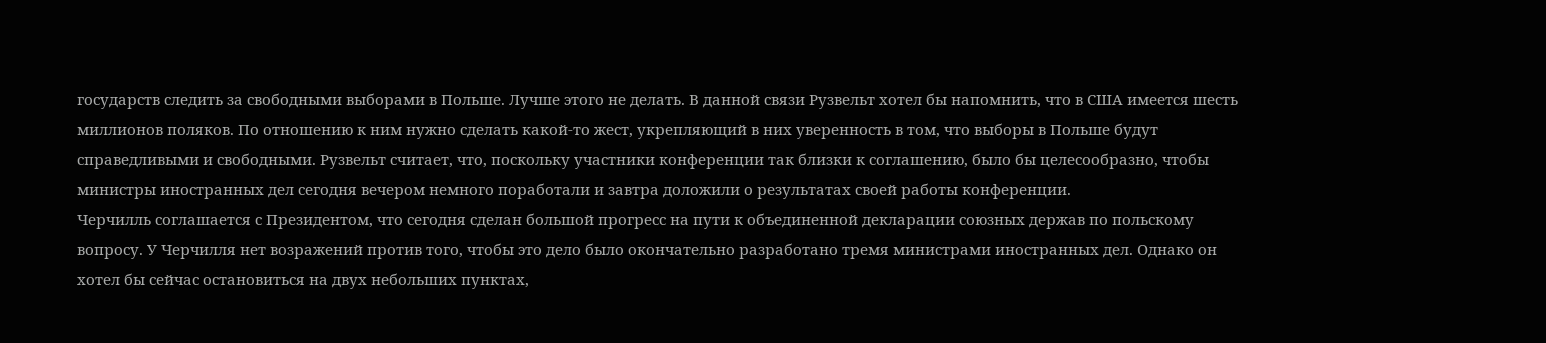государств следить за свободными выборами в Польше. Лучше этого не делать. В данной связи Рузвельт хотел бы напомнить, что в США имеется шесть миллионов поляков. По отношению к ним нужно сделать какой-то жест, укрепляющий в них уверенность в том, что выборы в Польше будут справедливыми и свободными. Рузвельт считает, что, поскольку участники конференции так близки к соглашению, было бы целесообразно, чтобы министры иностранных дел сегодня вечером немного поработали и завтра доложили о результатах своей работы конференции.
Черчилль соглашается с Президентом, что сегодня сделан большой прогресс на пути к объединенной декларации союзных держав по польскому вопросу. У Черчилля нет возражений против того, чтобы это дело было окончательно разработано тремя министрами иностранных дел. Однако он хотел бы сейчас остановиться на двух небольших пунктах,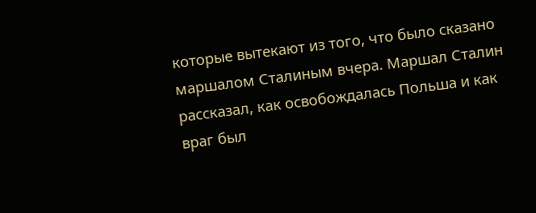которые вытекают из того, что было сказано маршалом Сталиным вчера. Маршал Сталин рассказал, как освобождалась Польша и как враг был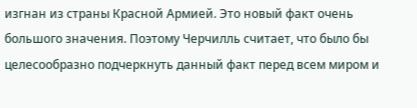изгнан из страны Красной Армией. Это новый факт очень большого значения. Поэтому Черчилль считает, что было бы целесообразно подчеркнуть данный факт перед всем миром и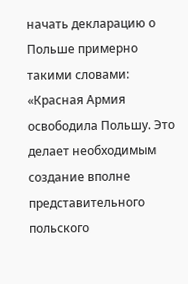начать декларацию о Польше примерно такими словами: «Красная Армия освободила Польшу. Это делает необходимым создание вполне представительного польского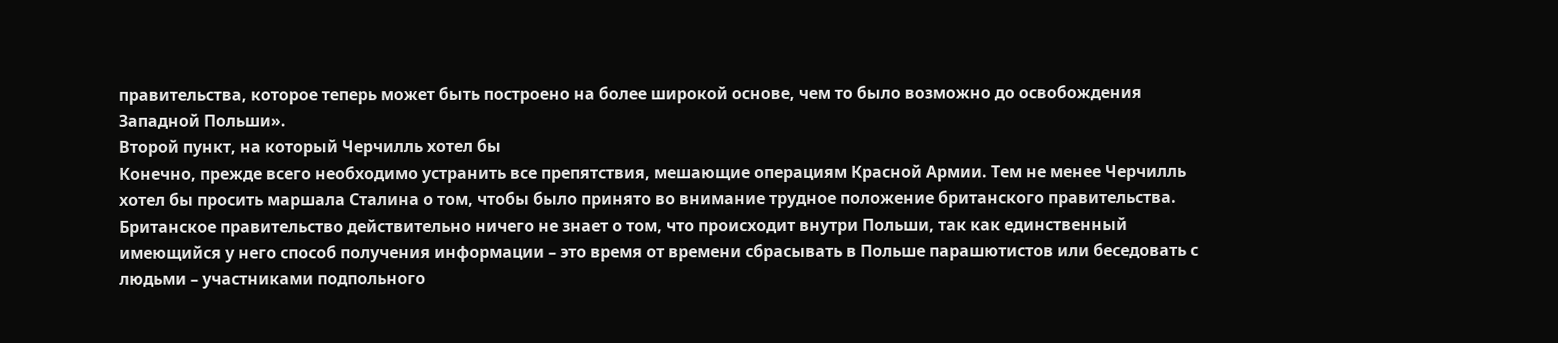правительства, которое теперь может быть построено на более широкой основе, чем то было возможно до освобождения Западной Польши».
Второй пункт, на который Черчилль хотел бы
Конечно, прежде всего необходимо устранить все препятствия, мешающие операциям Красной Армии. Тем не менее Черчилль хотел бы просить маршала Сталина о том, чтобы было принято во внимание трудное положение британского правительства. Британское правительство действительно ничего не знает о том, что происходит внутри Польши, так как единственный имеющийся у него способ получения информации – это время от времени сбрасывать в Польше парашютистов или беседовать с людьми – участниками подпольного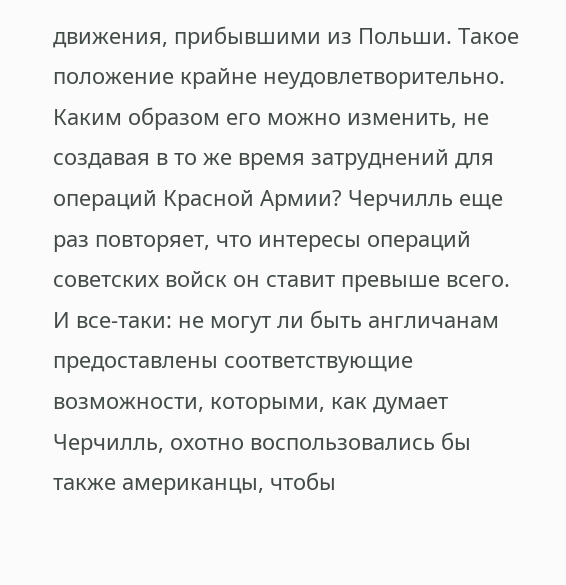движения, прибывшими из Польши. Такое положение крайне неудовлетворительно.
Каким образом его можно изменить, не создавая в то же время затруднений для операций Красной Армии? Черчилль еще раз повторяет, что интересы операций советских войск он ставит превыше всего. И все-таки: не могут ли быть англичанам предоставлены соответствующие возможности, которыми, как думает Черчилль, охотно воспользовались бы также американцы, чтобы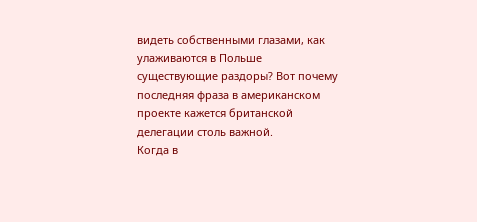видеть собственными глазами, как улаживаются в Польше существующие раздоры? Вот почему последняя фраза в американском проекте кажется британской делегации столь важной.
Когда в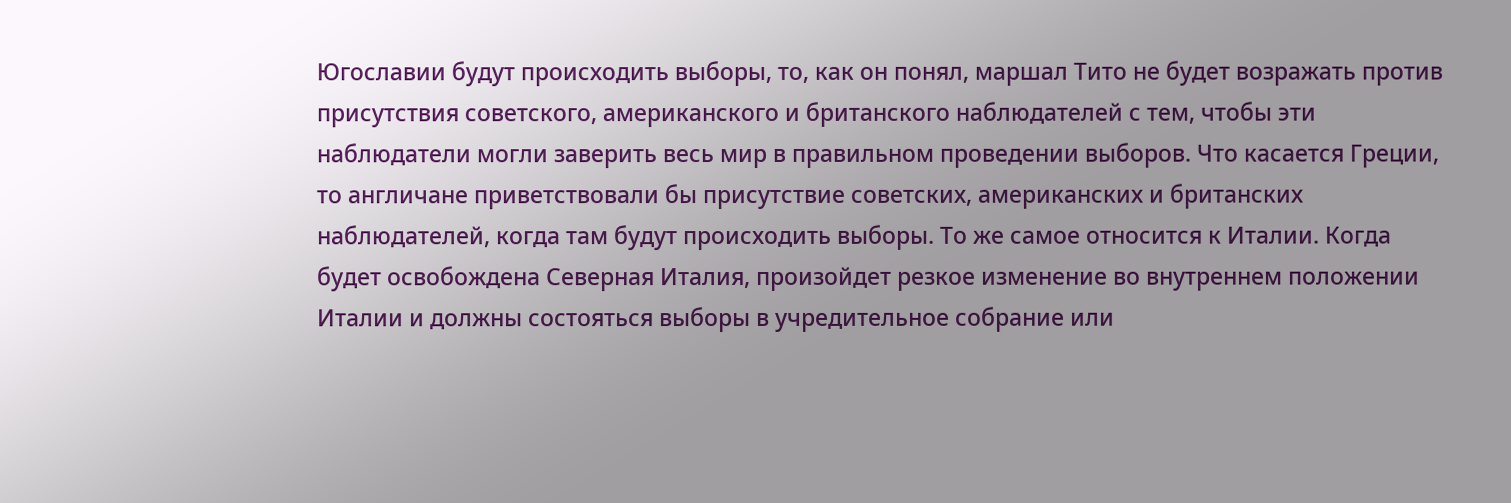Югославии будут происходить выборы, то, как он понял, маршал Тито не будет возражать против присутствия советского, американского и британского наблюдателей с тем, чтобы эти наблюдатели могли заверить весь мир в правильном проведении выборов. Что касается Греции, то англичане приветствовали бы присутствие советских, американских и британских наблюдателей, когда там будут происходить выборы. То же самое относится к Италии. Когда будет освобождена Северная Италия, произойдет резкое изменение во внутреннем положении Италии и должны состояться выборы в учредительное собрание или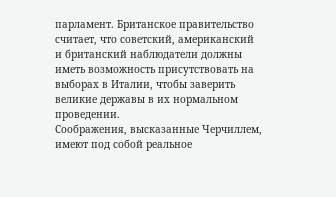парламент. Британское правительство считает, что советский, американский и британский наблюдатели должны иметь возможность присутствовать на выборах в Италии, чтобы заверить великие державы в их нормальном проведении.
Соображения, высказанные Черчиллем, имеют под собой реальное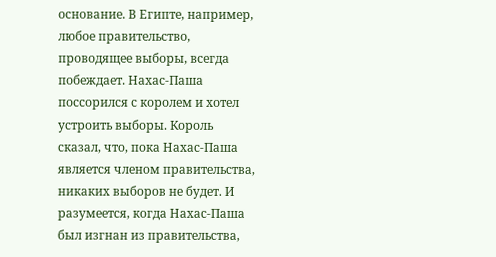основание. В Египте, например, любое правительство, проводящее выборы, всегда побеждает. Нахас-Паша поссорился с королем и хотел устроить выборы. Король сказал, что, пока Нахас-Паша является членом правительства, никаких выборов не будет. И разумеется, когда Нахас-Паша был изгнан из правительства,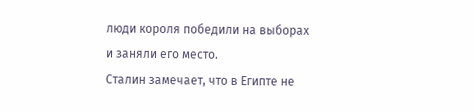люди короля победили на выборах и заняли его место.
Сталин замечает, что в Египте не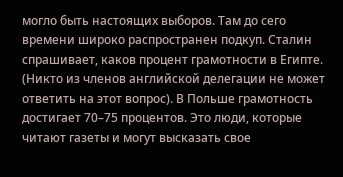могло быть настоящих выборов. Там до сего времени широко распространен подкуп. Сталин спрашивает, каков процент грамотности в Египте. (Никто из членов английской делегации не может ответить на этот вопрос). В Польше грамотность достигает 70–75 процентов. Это люди, которые читают газеты и могут высказать свое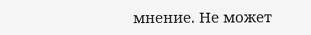мнение. Не может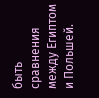быть сравнения между Египтом и Польшей.